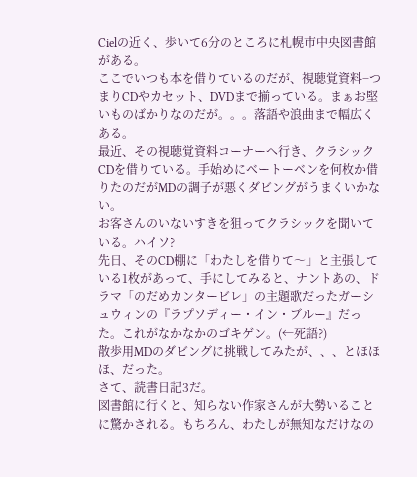Cielの近く、歩いて6分のところに札幌市中央図書館がある。
ここでいつも本を借りているのだが、視聴覚資料−つまりCDやカセット、DVDまで揃っている。まぁお堅いものばかりなのだが。。。落語や浪曲まで幅広くある。
最近、その視聴覚資料コーナーへ行き、クラシックCDを借りている。手始めにベートーベンを何枚か借りたのだがMDの調子が悪くダビングがうまくいかない。
お客さんのいないすきを狙ってクラシックを聞いている。ハイソ?
先日、そのCD棚に「わたしを借りて〜」と主張している1枚があって、手にしてみると、ナントあの、ドラマ「のだめカンタービレ」の主題歌だったガーシュウィンの『ラプソディー・イン・ブルー』だった。これがなかなかのゴキゲン。(←死語?)
散歩用MDのダビングに挑戦してみたが、、、とほほほ、だった。
さて、読書日記3だ。
図書館に行くと、知らない作家さんが大勢いることに驚かされる。もちろん、わたしが無知なだけなの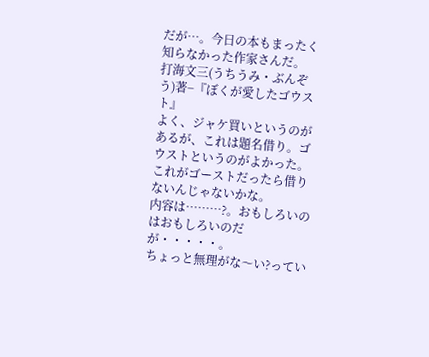だが…。今日の本もまったく知らなかった作家さんだ。
打海文三(うちうみ・ぶんぞう)著−『ぼくが愛したゴウスト』
よく、ジャケ買いというのがあるが、これは題名借り。ゴウストというのがよかった。
これがゴーストだったら借りないんじゃないかな。
内容は………?。おもしろいのはおもしろいのだが・・・・・。
ちょっと無理がな〜い?ってい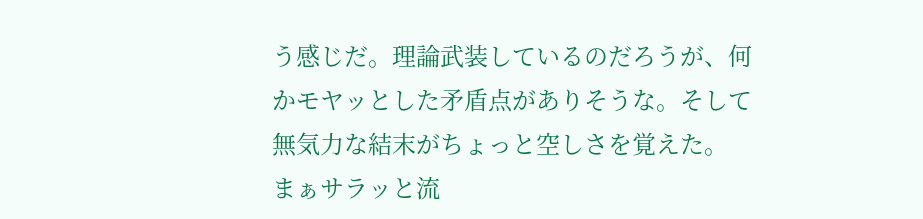う感じだ。理論武装しているのだろうが、何かモヤッとした矛盾点がありそうな。そして無気力な結末がちょっと空しさを覚えた。
まぁサラッと流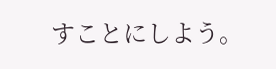すことにしよう。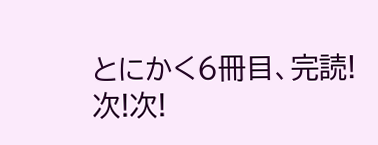とにかく6冊目、完読!
次!次!